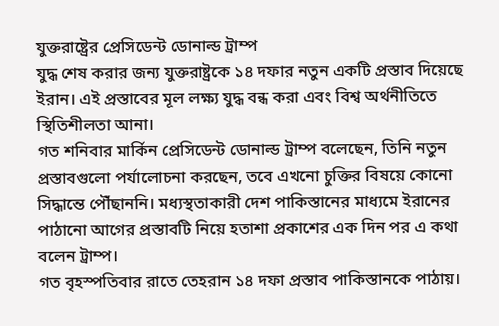যুক্তরাষ্ট্রের প্রেসিডেন্ট ডোনাল্ড ট্রাম্প
যুদ্ধ শেষ করার জন্য যুক্তরাষ্ট্রকে ১৪ দফার নতুন একটি প্রস্তাব দিয়েছে ইরান। এই প্রস্তাবের মূল লক্ষ্য যুদ্ধ বন্ধ করা এবং বিশ্ব অর্থনীতিতে স্থিতিশীলতা আনা।
গত শনিবার মার্কিন প্রেসিডেন্ট ডোনাল্ড ট্রাম্প বলেছেন, তিনি নতুন প্রস্তাবগুলো পর্যালোচনা করছেন, তবে এখনো চুক্তির বিষয়ে কোনো সিদ্ধান্তে পৌঁছাননি। মধ্যস্থতাকারী দেশ পাকিস্তানের মাধ্যমে ইরানের পাঠানো আগের প্রস্তাবটি নিয়ে হতাশা প্রকাশের এক দিন পর এ কথা বলেন ট্রাম্প।
গত বৃহস্পতিবার রাতে তেহরান ১৪ দফা প্রস্তাব পাকিস্তানকে পাঠায়।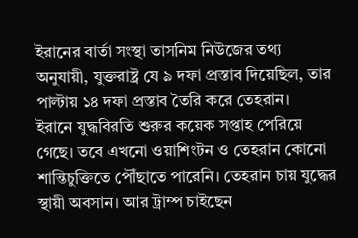ইরানের বার্তা সংস্থা তাসনিম নিউজের তথ্য অনুযায়ী, যুক্তরাষ্ট্র যে ৯ দফা প্রস্তাব দিয়েছিল, তার পাল্টায় ১৪ দফা প্রস্তাব তৈরি করে তেহরান।
ইরানে যুদ্ধবিরতি শুরুর কয়েক সপ্তাহ পেরিয়ে গেছে। তবে এখনো ওয়াশিংটন ও তেহরান কোনো শান্তিচুক্তিতে পৌঁছাতে পারেনি। তেহরান চায় যুদ্ধের স্থায়ী অবসান। আর ট্রাম্প চাইছেন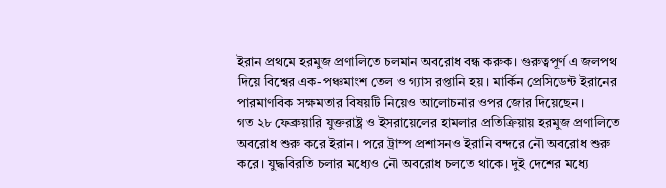ইরান প্রথমে হরমুজ প্রণালিতে চলমান অবরোধ বন্ধ করুক। গুরুত্বপূর্ণ এ জলপথ দিয়ে বিশ্বের এক-পঞ্চমাংশ তেল ও গ্যাস রপ্তানি হয়। মার্কিন প্রেসিডেন্ট ইরানের পারমাণবিক সক্ষমতার বিষয়টি নিয়েও আলোচনার ওপর জোর দিয়েছেন।
গত ২৮ ফেব্রুয়ারি যুক্তরাষ্ট্র ও ইসরায়েলের হামলার প্রতিক্রিয়ায় হরমুজ প্রণালিতে অবরোধ শুরু করে ইরান। পরে ট্রাম্প প্রশাসনও ইরানি বন্দরে নৌ অবরোধ শুরু করে। যুদ্ধবিরতি চলার মধ্যেও নৌ অবরোধ চলতে থাকে। দুই দেশের মধ্যে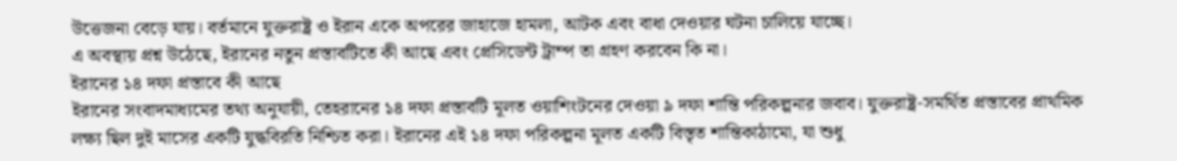উত্তেজনা বেড়ে যায়। বর্তমানে যুক্তরাষ্ট্র ও ইরান একে অপরের জাহাজে হামলা, আটক এবং বাধা দেওয়ার ঘটনা চালিয়ে যাচ্ছে।
এ অবস্থায় প্রশ্ন উঠেছে, ইরানের নতুন প্রস্তাবটিতে কী আছে এবং প্রেসিডেন্ট ট্রাম্প তা গ্রহণ করবেন কি না।
ইরানের ১৪ দফা প্রস্তাবে কী আছে
ইরানের সংবাদমাধ্যমের তথ্য অনুযায়ী, তেহরানের ১৪ দফা প্রস্তাবটি মূলত ওয়াশিংটনের দেওয়া ৯ দফা শান্তি পরিকল্পনার জবাব। যুক্তরাষ্ট্র-সমর্থিত প্রস্তাবের প্রাথমিক লক্ষ্য ছিল দুই মাসের একটি যুদ্ধবিরতি নিশ্চিত করা। ইরানের এই ১৪ দফা পরিকল্পনা মূলত একটি বিস্তৃত শান্তিকাঠামো, যা শুধু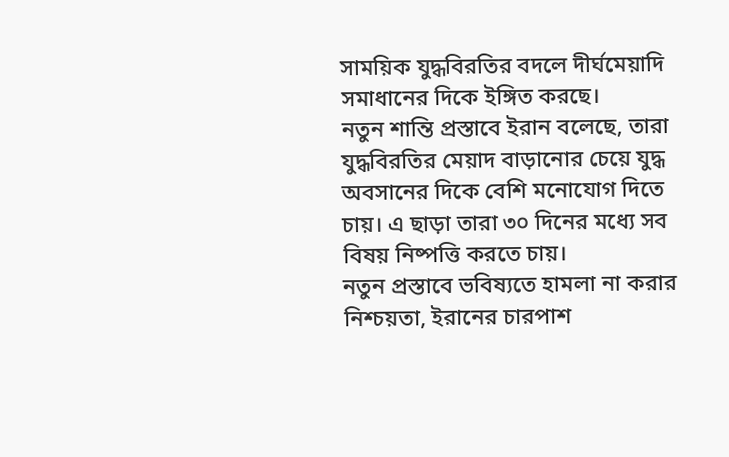সাময়িক যুদ্ধবিরতির বদলে দীর্ঘমেয়াদি সমাধানের দিকে ইঙ্গিত করছে।
নতুন শান্তি প্রস্তাবে ইরান বলেছে, তারা যুদ্ধবিরতির মেয়াদ বাড়ানোর চেয়ে যুদ্ধ অবসানের দিকে বেশি মনোযোগ দিতে চায়। এ ছাড়া তারা ৩০ দিনের মধ্যে সব বিষয় নিষ্পত্তি করতে চায়।
নতুন প্রস্তাবে ভবিষ্যতে হামলা না করার নিশ্চয়তা, ইরানের চারপাশ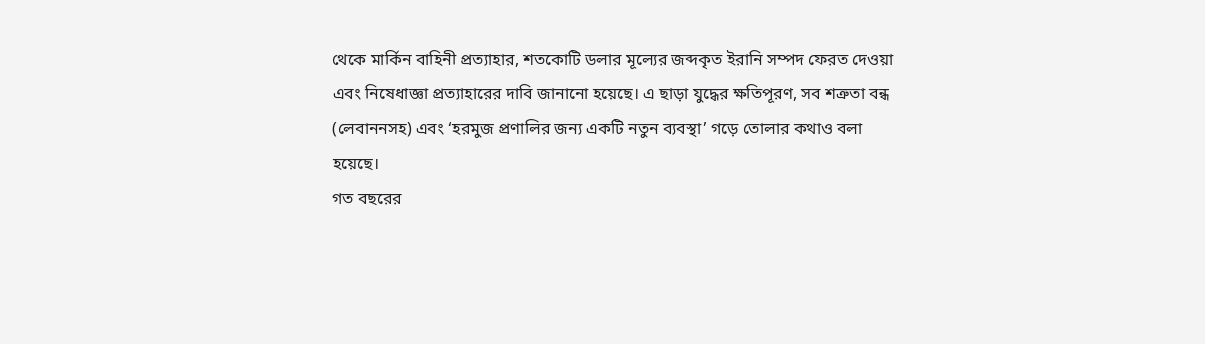থেকে মার্কিন বাহিনী প্রত্যাহার, শতকোটি ডলার মূল্যের জব্দকৃত ইরানি সম্পদ ফেরত দেওয়া এবং নিষেধাজ্ঞা প্রত্যাহারের দাবি জানানো হয়েছে। এ ছাড়া যুদ্ধের ক্ষতিপূরণ, সব শত্রুতা বন্ধ (লেবাননসহ) এবং ‘হরমুজ প্রণালির জন্য একটি নতুন ব্যবস্থা’ গড়ে তোলার কথাও বলা হয়েছে।
গত বছরের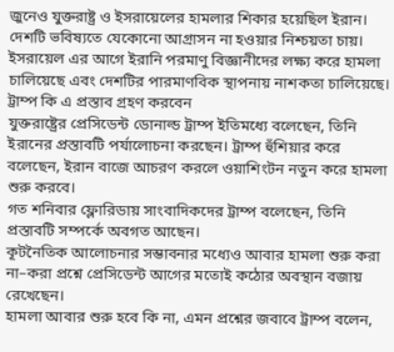জুনেও যুক্তরাষ্ট্র ও ইসরায়েলের হামলার শিকার হয়েছিল ইরান। দেশটি ভবিষ্যতে যেকোনো আগ্রাসন না হওয়ার নিশ্চয়তা চায়। ইসরায়েল এর আগে ইরানি পরমাণু বিজ্ঞানীদের লক্ষ্য করে হামলা চালিয়েছে এবং দেশটির পারমাণবিক স্থাপনায় নাশকতা চালিয়েছে।
ট্রাম্প কি এ প্রস্তাব গ্রহণ করবেন
যুক্তরাষ্ট্রের প্রেসিডেন্ট ডোনাল্ড ট্রাম্প ইতিমধ্যে বলেছেন, তিনি ইরানের প্রস্তাবটি পর্যালোচনা করছেন। ট্রাম্প হুঁশিয়ার করে বলেছেন, ইরান বাজে আচরণ করলে ওয়াশিংটন নতুন করে হামলা শুরু করবে।
গত শনিবার ফ্লোরিডায় সাংবাদিকদের ট্রাম্প বলেছেন, তিনি প্রস্তাবটি সম্পর্কে অবগত আছেন।
কূটনৈতিক আলোচনার সম্ভাবনার মধ্যেও আবার হামলা শুরু করা না–করা প্রশ্নে প্রেসিডেন্ট আগের মতোই কঠোর অবস্থান বজায় রেখেছেন।
হামলা আবার শুরু হবে কি না, এমন প্রশ্নের জবাবে ট্রাম্প বলেন,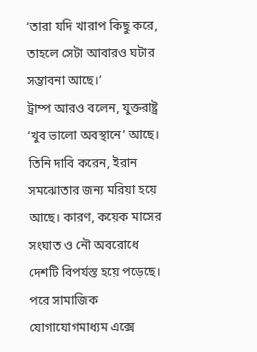‘তারা যদি খারাপ কিছু করে, তাহলে সেটা আবারও ঘটার সম্ভাবনা আছে।’
ট্রাম্প আরও বলেন, যুক্তরাষ্ট্র ‘খুব ভালো অবস্থানে’ আছে। তিনি দাবি করেন, ইরান সমঝোতার জন্য মরিয়া হয়ে আছে। কারণ, কয়েক মাসের সংঘাত ও নৌ অবরোধে দেশটি বিপর্যস্ত হয়ে পড়েছে।
পরে সামাজিক যোগাযোগমাধ্যম এক্সে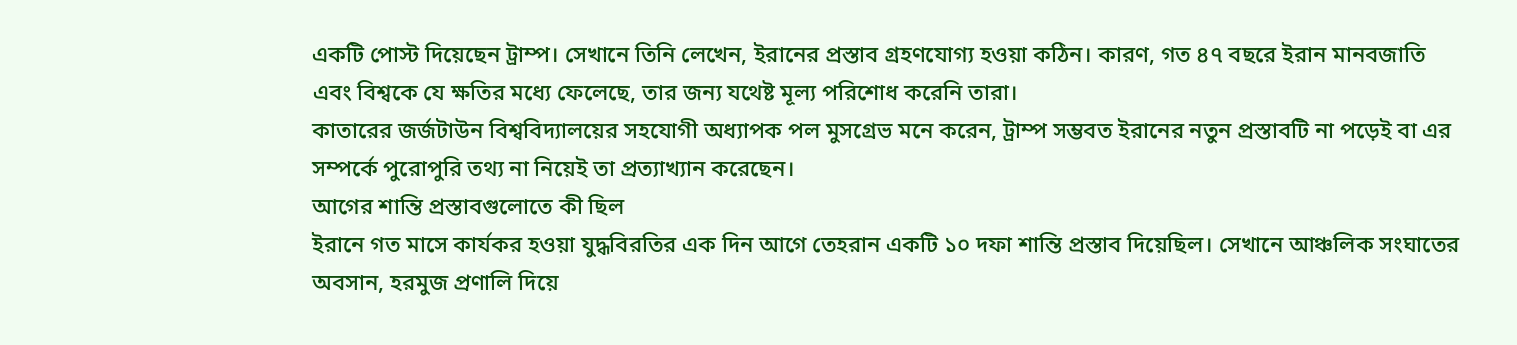একটি পোস্ট দিয়েছেন ট্রাম্প। সেখানে তিনি লেখেন, ইরানের প্রস্তাব গ্রহণযোগ্য হওয়া কঠিন। কারণ, গত ৪৭ বছরে ইরান মানবজাতি এবং বিশ্বকে যে ক্ষতির মধ্যে ফেলেছে, তার জন্য যথেষ্ট মূল্য পরিশোধ করেনি তারা।
কাতারের জর্জটাউন বিশ্ববিদ্যালয়ের সহযোগী অধ্যাপক পল মুসগ্রেভ মনে করেন, ট্রাম্প সম্ভবত ইরানের নতুন প্রস্তাবটি না পড়েই বা এর সম্পর্কে পুরোপুরি তথ্য না নিয়েই তা প্রত্যাখ্যান করেছেন।
আগের শান্তি প্রস্তাবগুলোতে কী ছিল
ইরানে গত মাসে কার্যকর হওয়া যুদ্ধবিরতির এক দিন আগে তেহরান একটি ১০ দফা শান্তি প্রস্তাব দিয়েছিল। সেখানে আঞ্চলিক সংঘাতের অবসান, হরমুজ প্রণালি দিয়ে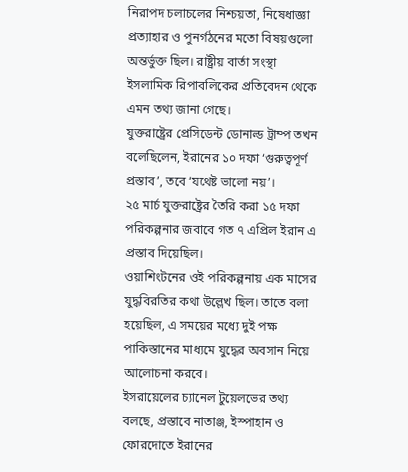নিরাপদ চলাচলের নিশ্চয়তা, নিষেধাজ্ঞা প্রত্যাহার ও পুনর্গঠনের মতো বিষয়গুলো অন্তর্ভুক্ত ছিল। রাষ্ট্রীয় বার্তা সংস্থা ইসলামিক রিপাবলিকের প্রতিবেদন থেকে এমন তথ্য জানা গেছে।
যুক্তরাষ্ট্রের প্রেসিডেন্ট ডোনাল্ড ট্রাম্প তখন বলেছিলেন, ইরানের ১০ দফা ‘গুরুত্বপূর্ণ প্রস্তাব’, তবে ‘যথেষ্ট ভালো নয়’।
২৫ মার্চ যুক্তরাষ্ট্রের তৈরি করা ১৫ দফা পরিকল্পনার জবাবে গত ৭ এপ্রিল ইরান এ প্রস্তাব দিয়েছিল।
ওয়াশিংটনের ওই পরিকল্পনায় এক মাসের যুদ্ধবিরতির কথা উল্লেখ ছিল। তাতে বলা হয়েছিল, এ সময়ের মধ্যে দুই পক্ষ পাকিস্তানের মাধ্যমে যুদ্ধের অবসান নিয়ে আলোচনা করবে।
ইসরায়েলের চ্যানেল টুয়েলভের তথ্য বলছে, প্রস্তাবে নাতাঞ্জ, ইস্পাহান ও ফোরদোতে ইরানের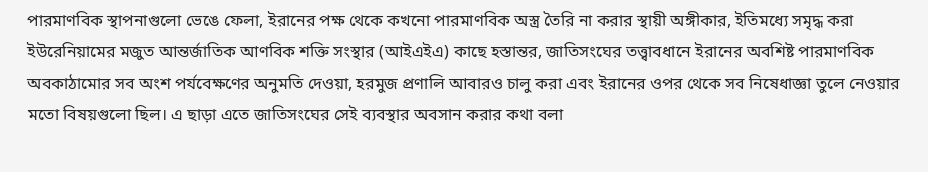পারমাণবিক স্থাপনাগুলো ভেঙে ফেলা, ইরানের পক্ষ থেকে কখনো পারমাণবিক অস্ত্র তৈরি না করার স্থায়ী অঙ্গীকার, ইতিমধ্যে সমৃদ্ধ করা ইউরেনিয়ামের মজুত আন্তর্জাতিক আণবিক শক্তি সংস্থার (আইএইএ) কাছে হস্তান্তর, জাতিসংঘের তত্ত্বাবধানে ইরানের অবশিষ্ট পারমাণবিক অবকাঠামোর সব অংশ পর্যবেক্ষণের অনুমতি দেওয়া, হরমুজ প্রণালি আবারও চালু করা এবং ইরানের ওপর থেকে সব নিষেধাজ্ঞা তুলে নেওয়ার মতো বিষয়গুলো ছিল। এ ছাড়া এতে জাতিসংঘের সেই ব্যবস্থার অবসান করার কথা বলা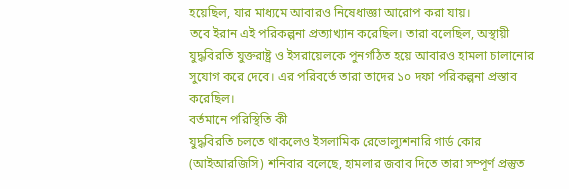হয়েছিল, যার মাধ্যমে আবারও নিষেধাজ্ঞা আরোপ করা যায়।
তবে ইরান এই পরিকল্পনা প্রত্যাখ্যান করেছিল। তারা বলেছিল, অস্থায়ী যুদ্ধবিরতি যুক্তরাষ্ট্র ও ইসরায়েলকে পুনর্গঠিত হয়ে আবারও হামলা চালানোর সুযোগ করে দেবে। এর পরিবর্তে তারা তাদের ১০ দফা পরিকল্পনা প্রস্তাব করেছিল।
বর্তমানে পরিস্থিতি কী
যুদ্ধবিরতি চলতে থাকলেও ইসলামিক রেভোল্যুশনারি গার্ড কোর (আইআরজিসি) শনিবার বলেছে, হামলার জবাব দিতে তারা সম্পূর্ণ প্রস্তুত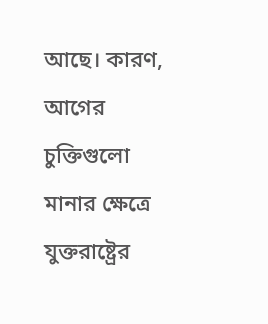আছে। কারণ, আগের চুক্তিগুলো মানার ক্ষেত্রে যুক্তরাষ্ট্রের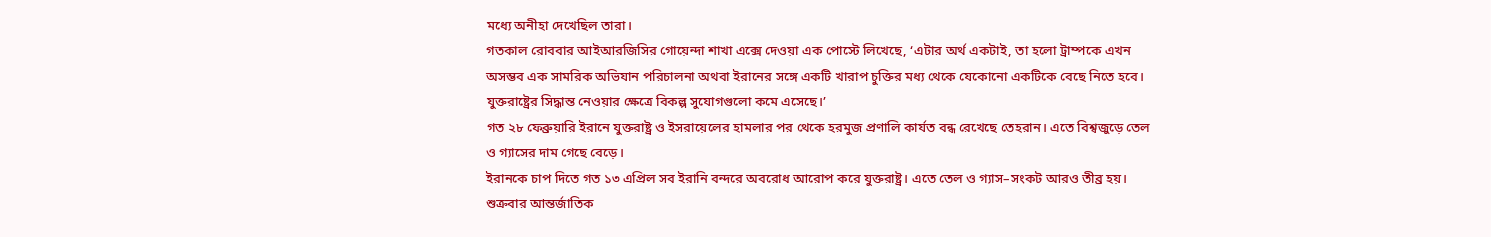মধ্যে অনীহা দেখেছিল তারা।
গতকাল রোববার আইআরজিসির গোয়েন্দা শাখা এক্সে দেওয়া এক পোস্টে লিখেছে, ‘এটার অর্থ একটাই, তা হলো ট্রাম্পকে এখন অসম্ভব এক সামরিক অভিযান পরিচালনা অথবা ইরানের সঙ্গে একটি খারাপ চুক্তির মধ্য থেকে যেকোনো একটিকে বেছে নিতে হবে। যুক্তরাষ্ট্রের সিদ্ধান্ত নেওয়ার ক্ষেত্রে বিকল্প সুযোগগুলো কমে এসেছে।’
গত ২৮ ফেব্রুয়ারি ইরানে যুক্তরাষ্ট্র ও ইসরায়েলের হামলার পর থেকে হরমুজ প্রণালি কার্যত বন্ধ রেখেছে তেহরান। এতে বিশ্বজুড়ে তেল ও গ্যাসের দাম গেছে বেড়ে।
ইরানকে চাপ দিতে গত ১৩ এপ্রিল সব ইরানি বন্দরে অবরোধ আরোপ করে যুক্তরাষ্ট্র। এতে তেল ও গ্যাস–সংকট আরও তীব্র হয়। শুক্রবার আন্তর্জাতিক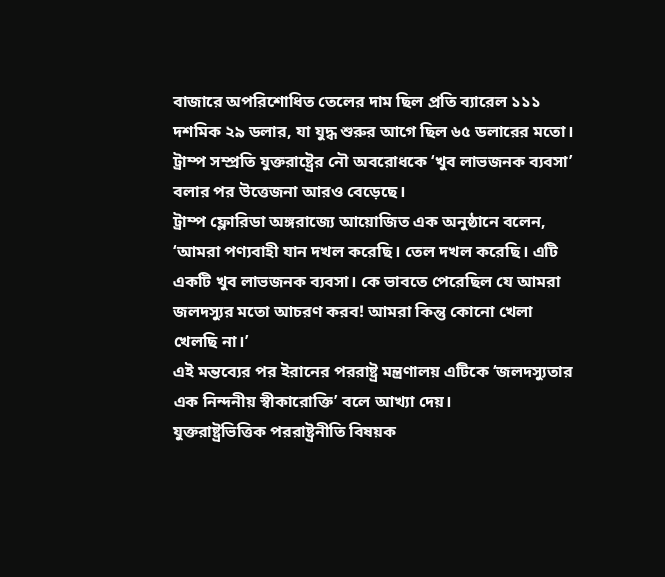বাজারে অপরিশোধিত তেলের দাম ছিল প্রতি ব্যারেল ১১১ দশমিক ২৯ ডলার, যা যুদ্ধ শুরুর আগে ছিল ৬৫ ডলারের মতো।
ট্রাম্প সম্প্রতি যুক্তরাষ্ট্রের নৌ অবরোধকে ‘খুব লাভজনক ব্যবসা’ বলার পর উত্তেজনা আরও বেড়েছে।
ট্রাম্প ফ্লোরিডা অঙ্গরাজ্যে আয়োজিত এক অনুষ্ঠানে বলেন, ‘আমরা পণ্যবাহী যান দখল করেছি। তেল দখল করেছি। এটি একটি খুব লাভজনক ব্যবসা। কে ভাবতে পেরেছিল যে আমরা জলদস্যুর মতো আচরণ করব! আমরা কিন্তু কোনো খেলা খেলছি না।’
এই মন্তব্যের পর ইরানের পররাষ্ট্র মন্ত্রণালয় এটিকে ‘জলদস্যুতার এক নিন্দনীয় স্বীকারোক্তি’ বলে আখ্যা দেয়।
যুক্তরাষ্ট্রভিত্তিক পররাষ্ট্রনীতি বিষয়ক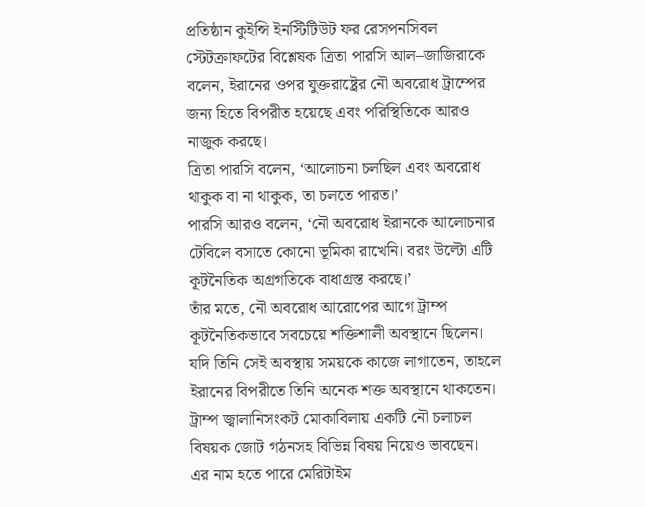প্রতিষ্ঠান কুইন্সি ইনস্টিটিউট ফর রেসপনসিবল স্টেটক্রাফটের বিশ্লেষক ত্রিতা পারসি আল–জাজিরাকে বলেন, ইরানের ওপর যুক্তরাষ্ট্রের নৌ অবরোধ ট্রাম্পের জন্য হিতে বিপরীত হয়েছে এবং পরিস্থিতিকে আরও নাজুক করছে।
ত্রিতা পারসি বলেন, ‘আলোচনা চলছিল এবং অবরোধ থাকুক বা না থাকুক, তা চলতে পারত।’
পারসি আরও বলেন, ‘নৌ অবরোধ ইরানকে আলোচনার টেবিলে বসাতে কোনো ভূমিকা রাখেনি। বরং উল্টো এটি কূটনৈতিক অগ্রগতিকে বাধাগ্রস্ত করছে।’
তাঁর মতে, নৌ অবরোধ আরোপের আগে ট্রাম্প কূটনৈতিকভাবে সবচেয়ে শক্তিশালী অবস্থানে ছিলেন। যদি তিনি সেই অবস্থায় সময়কে কাজে লাগাতেন, তাহলে ইরানের বিপরীতে তিনি অনেক শক্ত অবস্থানে থাকতেন।
ট্রাম্প জ্বালানিসংকট মোকাবিলায় একটি নৌ চলাচল বিষয়ক জোট গঠনসহ বিভিন্ন বিষয় নিয়েও ভাবছেন। এর নাম হতে পারে মেরিটাইম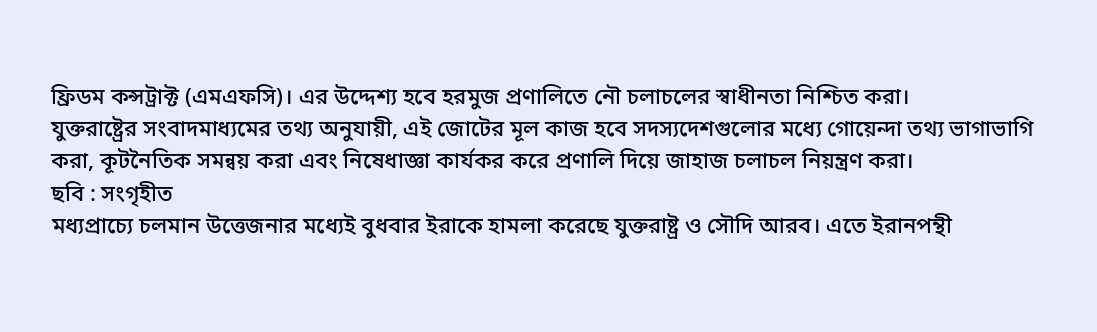ফ্রিডম কন্সট্রাক্ট (এমএফসি)। এর উদ্দেশ্য হবে হরমুজ প্রণালিতে নৌ চলাচলের স্বাধীনতা নিশ্চিত করা।
যুক্তরাষ্ট্রের সংবাদমাধ্যমের তথ্য অনুযায়ী, এই জোটের মূল কাজ হবে সদস্যদেশগুলোর মধ্যে গোয়েন্দা তথ্য ভাগাভাগি করা, কূটনৈতিক সমন্বয় করা এবং নিষেধাজ্ঞা কার্যকর করে প্রণালি দিয়ে জাহাজ চলাচল নিয়ন্ত্রণ করা।
ছবি : সংগৃহীত
মধ্যপ্রাচ্যে চলমান উত্তেজনার মধ্যেই বুধবার ইরাকে হামলা করেছে যুক্তরাষ্ট্র ও সৌদি আরব। এতে ইরানপন্থী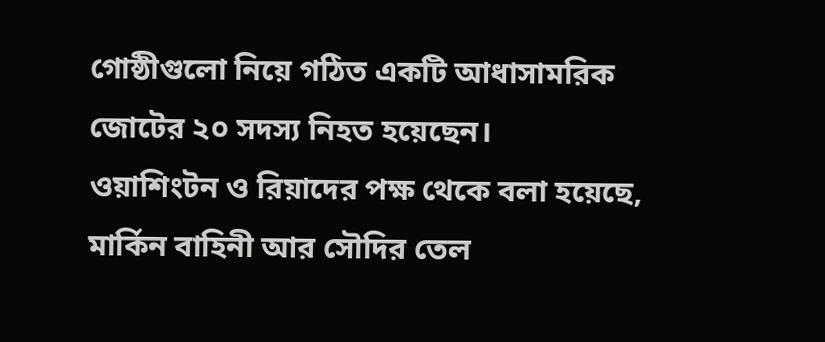গোষ্ঠীগুলো নিয়ে গঠিত একটি আধাসামরিক জোটের ২০ সদস্য নিহত হয়েছেন।
ওয়াশিংটন ও রিয়াদের পক্ষ থেকে বলা হয়েছে, মার্কিন বাহিনী আর সৌদির তেল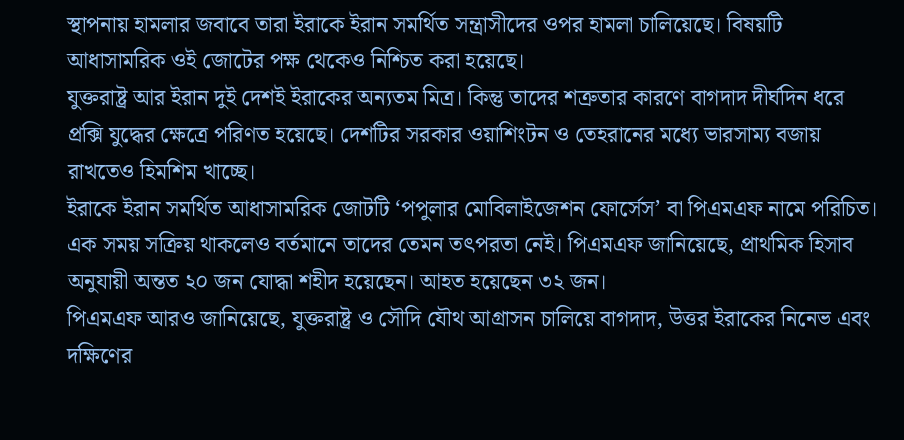স্থাপনায় হামলার জবাবে তারা ইরাকে ইরান সমর্থিত সন্ত্রাসীদের ওপর হামলা চালিয়েছে। বিষয়টি আধাসামরিক ওই জোটের পক্ষ থেকেও নিশ্চিত করা হয়েছে।
যুক্তরাষ্ট্র আর ইরান দুই দেশই ইরাকের অন্যতম মিত্র। কিন্তু তাদের শত্রুতার কারণে বাগদাদ দীর্ঘদিন ধরে প্রক্সি যুদ্ধের ক্ষেত্রে পরিণত হয়েছে। দেশটির সরকার ওয়াশিংটন ও তেহরানের মধ্যে ভারসাম্য বজায় রাখতেও হিমশিম খাচ্ছে।
ইরাকে ইরান সমর্থিত আধাসামরিক জোটটি ‘পপুলার মোবিলাইজেশন ফোর্সেস’ বা পিএমএফ নামে পরিচিত। এক সময় সক্রিয় থাকলেও বর্তমানে তাদের তেমন তৎপরতা নেই। পিএমএফ জানিয়েছে, প্রাথমিক হিসাব অনুযায়ী অন্তত ২০ জন যোদ্ধা শহীদ হয়েছেন। আহত হয়েছেন ৩২ জন।
পিএমএফ আরও জানিয়েছে, যুক্তরাষ্ট্র ও সৌদি যৌথ আগ্রাসন চালিয়ে বাগদাদ, উত্তর ইরাকের নিনেভ এবং দক্ষিণের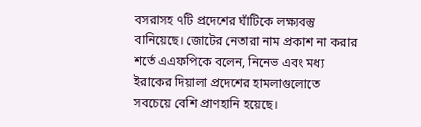বসরাসহ ৭টি প্রদেশের ঘাঁটিকে লক্ষ্যবস্তু বানিয়েছে। জোটের নেতারা নাম প্রকাশ না করার শর্তে এএফপিকে বলেন, নিনেভ এবং মধ্য ইরাকের দিয়ালা প্রদেশের হামলাগুলোতে সবচেয়ে বেশি প্রাণহানি হয়েছে।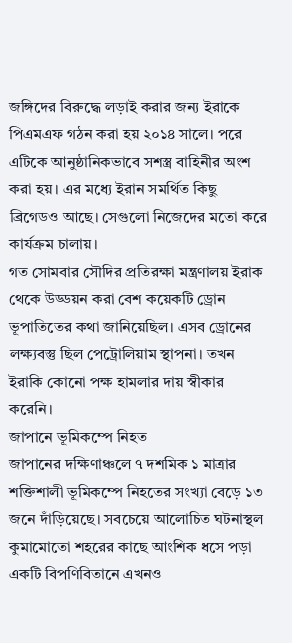জঙ্গিদের বিরুদ্ধে লড়াই করার জন্য ইরাকে পিএমএফ গঠন করা হয় ২০১৪ সালে। পরে এটিকে আনুষ্ঠানিকভাবে সশস্ত্র বাহিনীর অংশ করা হয়। এর মধ্যে ইরান সমর্থিত কিছু ব্রিগেডও আছে। সেগুলো নিজেদের মতো করে কার্যক্রম চালায়।
গত সোমবার সৌদির প্রতিরক্ষা মন্ত্রণালয় ইরাক থেকে উড্ডয়ন করা বেশ কয়েকটি ড্রোন ভূপাতিতের কথা জানিয়েছিল। এসব ড্রোনের লক্ষ্যবস্তু ছিল পেট্রোলিয়াম স্থাপনা। তখন ইরাকি কোনো পক্ষ হামলার দায় স্বীকার করেনি।
জাপানে ভূমিকম্পে নিহত
জাপানের দক্ষিণাঞ্চলে ৭ দশমিক ১ মাত্রার শক্তিশালী ভূমিকম্পে নিহতের সংখ্যা বেড়ে ১৩ জনে দাঁড়িয়েছে। সবচেয়ে আলোচিত ঘটনাস্থল কুমামোতো শহরের কাছে আংশিক ধসে পড়া একটি বিপণিবিতানে এখনও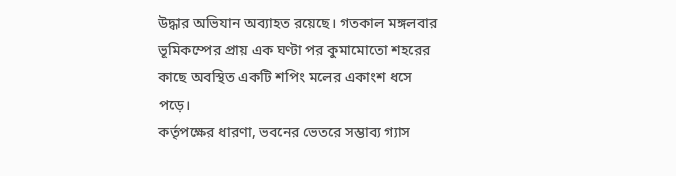উদ্ধার অভিযান অব্যাহত রয়েছে। গতকাল মঙ্গলবার ভূমিকম্পের প্রায় এক ঘণ্টা পর কুমামোতো শহরের কাছে অবস্থিত একটি শপিং মলের একাংশ ধসে পড়ে।
কর্তৃপক্ষের ধারণা, ভবনের ভেতরে সম্ভাব্য গ্যাস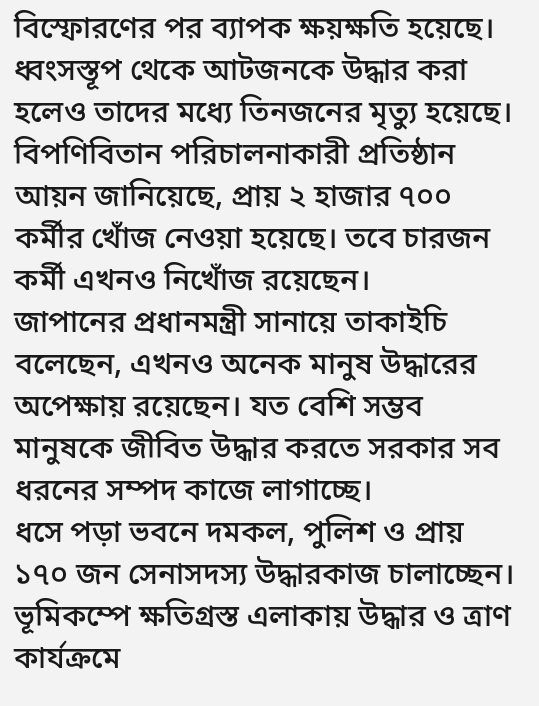বিস্ফোরণের পর ব্যাপক ক্ষয়ক্ষতি হয়েছে। ধ্বংসস্তূপ থেকে আটজনকে উদ্ধার করা হলেও তাদের মধ্যে তিনজনের মৃত্যু হয়েছে।
বিপণিবিতান পরিচালনাকারী প্রতিষ্ঠান আয়ন জানিয়েছে, প্রায় ২ হাজার ৭০০ কর্মীর খোঁজ নেওয়া হয়েছে। তবে চারজন কর্মী এখনও নিখোঁজ রয়েছেন।
জাপানের প্রধানমন্ত্রী সানায়ে তাকাইচি বলেছেন, এখনও অনেক মানুষ উদ্ধারের অপেক্ষায় রয়েছেন। যত বেশি সম্ভব মানুষকে জীবিত উদ্ধার করতে সরকার সব ধরনের সম্পদ কাজে লাগাচ্ছে।
ধসে পড়া ভবনে দমকল, পুলিশ ও প্রায় ১৭০ জন সেনাসদস্য উদ্ধারকাজ চালাচ্ছেন। ভূমিকম্পে ক্ষতিগ্রস্ত এলাকায় উদ্ধার ও ত্রাণ কার্যক্রমে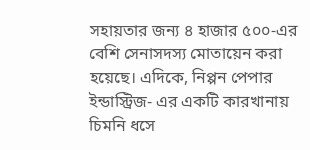সহায়তার জন্য ৪ হাজার ৫০০-এর বেশি সেনাসদস্য মোতায়েন করা হয়েছে। এদিকে, নিপ্পন পেপার ইন্ডাস্ট্রিজ- এর একটি কারখানায় চিমনি ধসে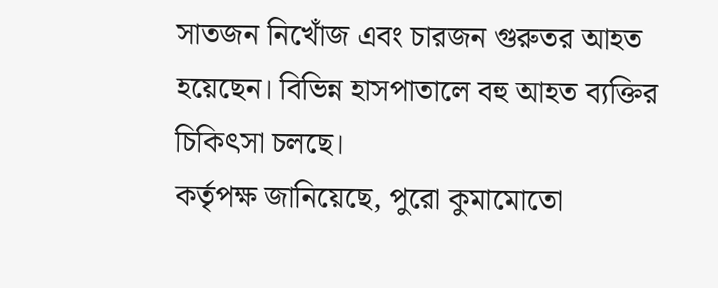সাতজন নিখোঁজ এবং চারজন গুরুতর আহত হয়েছেন। বিভিন্ন হাসপাতালে বহু আহত ব্যক্তির চিকিৎসা চলছে।
কর্তৃপক্ষ জানিয়েছে, পুরো কুমামোতো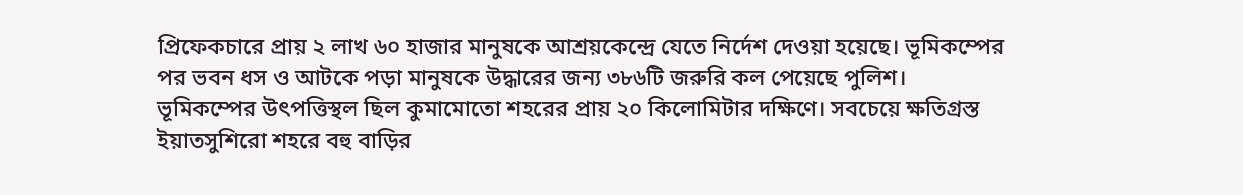প্রিফেকচারে প্রায় ২ লাখ ৬০ হাজার মানুষকে আশ্রয়কেন্দ্রে যেতে নির্দেশ দেওয়া হয়েছে। ভূমিকম্পের পর ভবন ধস ও আটকে পড়া মানুষকে উদ্ধারের জন্য ৩৮৬টি জরুরি কল পেয়েছে পুলিশ।
ভূমিকম্পের উৎপত্তিস্থল ছিল কুমামোতো শহরের প্রায় ২০ কিলোমিটার দক্ষিণে। সবচেয়ে ক্ষতিগ্রস্ত ইয়াতসুশিরো শহরে বহু বাড়ির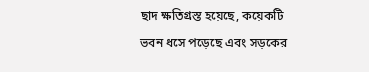ছাদ ক্ষতিগ্রস্ত হয়েছে, কয়েকটি ভবন ধসে পড়েছে এবং সড়কের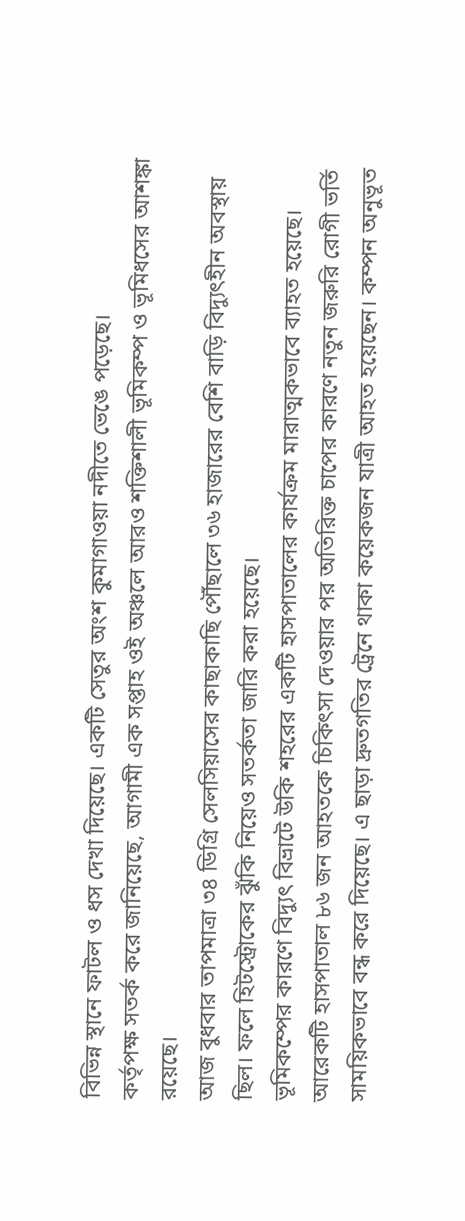বিভিন্ন স্থানে ফাটল ও ধস দেখা দিয়েছে। একটি সেতুর অংশ কুমাগাওয়া নদীতে ভেঙে পড়েছে।
কর্তৃপক্ষ সতর্ক করে জানিয়েছে, আগামী এক সপ্তাহ ওই অঞ্চলে আরও শক্তিশালী ভূমিকম্প ও ভূমিধসের আশঙ্কা রয়েছে।
আজ বুধবার তাপমাত্রা ৩৪ ডিগ্রি সেলসিয়াসের কাছাকাছি পৌঁছালে ৩৬ হাজারের বেশি বাড়ি বিদ্যুৎহীন অবস্থায় ছিল। ফলে হিটস্ট্রোকের ঝুঁকি নিয়েও সতর্কতা জারি করা হয়েছে।
ভূমিকম্পের কারণে বিদ্যুৎ বিভ্রাটে উকি শহরের একটি হাসপাতালের কার্যক্রম মারাত্মকভাবে ব্যাহত হয়েছে। আরেকটি হাসপাতাল ৮৬ জন আহতকে চিকিৎসা দেওয়ার পর অতিরিক্ত চাপের কারণে নতুন জরুরি রোগী ভর্তি সাময়িকভাবে বন্ধ করে দিয়েছে। এ ছাড়া দ্রুতগতির ট্রেনে থাকা কয়েকজন যাত্রী আহত হয়েছেন। কম্পন অনুভূত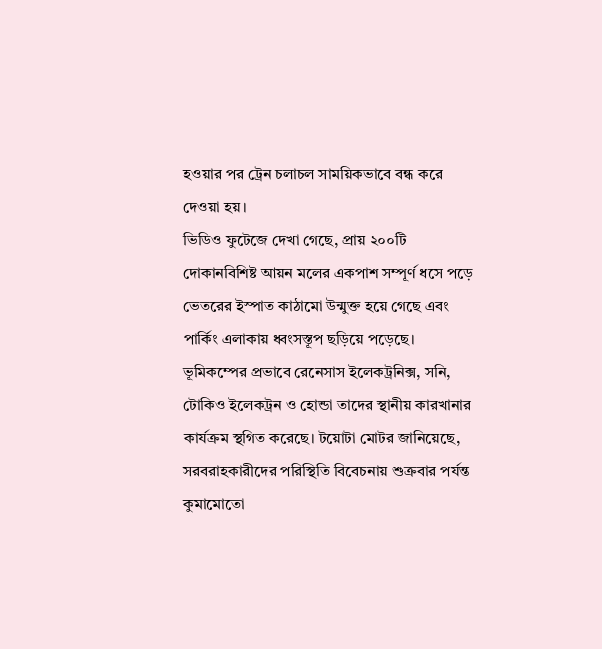হওয়ার পর ট্রেন চলাচল সাময়িকভাবে বন্ধ করে দেওয়া হয়।
ভিডিও ফুটেজে দেখা গেছে, প্রায় ২০০টি দোকানবিশিষ্ট আয়ন মলের একপাশ সম্পূর্ণ ধসে পড়ে ভেতরের ইস্পাত কাঠামো উন্মুক্ত হয়ে গেছে এবং পার্কিং এলাকায় ধ্বংসস্তূপ ছড়িয়ে পড়েছে।
ভূমিকম্পের প্রভাবে রেনেসাস ইলেকট্রনিক্স, সনি, টোকিও ইলেকট্রন ও হোন্ডা তাদের স্থানীয় কারখানার কার্যক্রম স্থগিত করেছে। টয়োটা মোটর জানিয়েছে, সরবরাহকারীদের পরিস্থিতি বিবেচনায় শুক্রবার পর্যন্ত কুমামোতো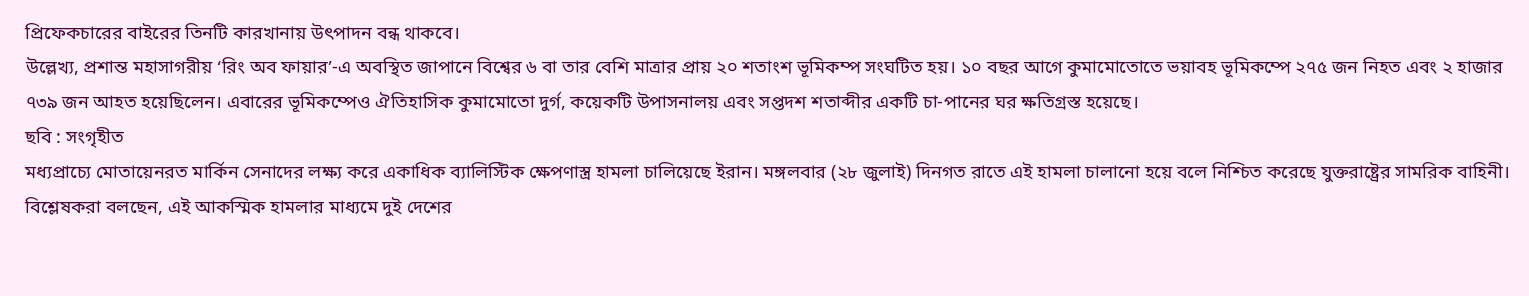প্রিফেকচারের বাইরের তিনটি কারখানায় উৎপাদন বন্ধ থাকবে।
উল্লেখ্য, প্রশান্ত মহাসাগরীয় ‘রিং অব ফায়ার’-এ অবস্থিত জাপানে বিশ্বের ৬ বা তার বেশি মাত্রার প্রায় ২০ শতাংশ ভূমিকম্প সংঘটিত হয়। ১০ বছর আগে কুমামোতোতে ভয়াবহ ভূমিকম্পে ২৭৫ জন নিহত এবং ২ হাজার ৭৩৯ জন আহত হয়েছিলেন। এবারের ভূমিকম্পেও ঐতিহাসিক কুমামোতো দুর্গ, কয়েকটি উপাসনালয় এবং সপ্তদশ শতাব্দীর একটি চা-পানের ঘর ক্ষতিগ্রস্ত হয়েছে।
ছবি : সংগৃহীত
মধ্যপ্রাচ্যে মোতায়েনরত মার্কিন সেনাদের লক্ষ্য করে একাধিক ব্যালিস্টিক ক্ষেপণাস্ত্র হামলা চালিয়েছে ইরান। মঙ্গলবার (২৮ জুলাই) দিনগত রাতে এই হামলা চালানো হয়ে বলে নিশ্চিত করেছে যুক্তরাষ্ট্রের সামরিক বাহিনী।
বিশ্লেষকরা বলছেন, এই আকস্মিক হামলার মাধ্যমে দুই দেশের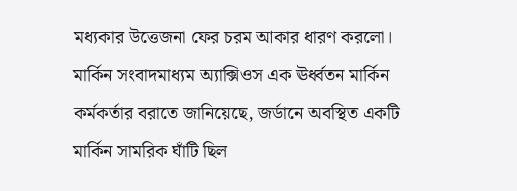মধ্যকার উত্তেজনা ফের চরম আকার ধারণ করলো।
মার্কিন সংবাদমাধ্যম অ্যাক্সিওস এক ঊর্ধ্বতন মার্কিন কর্মকর্তার বরাতে জানিয়েছে, জর্ডানে অবস্থিত একটি মার্কিন সামরিক ঘাঁটি ছিল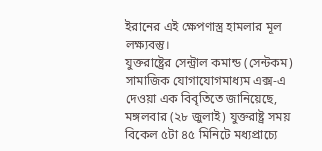ইরানের এই ক্ষেপণাস্ত্র হামলার মূল লক্ষ্যবস্তু।
যুক্তরাষ্ট্রের সেন্ট্রাল কমান্ড (সেন্টকম) সামাজিক যোগাযোগমাধ্যম এক্স-এ দেওয়া এক বিবৃতিতে জানিয়েছে, মঙ্গলবার (২৮ জুলাই) যুক্তরাষ্ট্র সময় বিকেল ৫টা ৪৫ মিনিটে মধ্যপ্রাচ্যে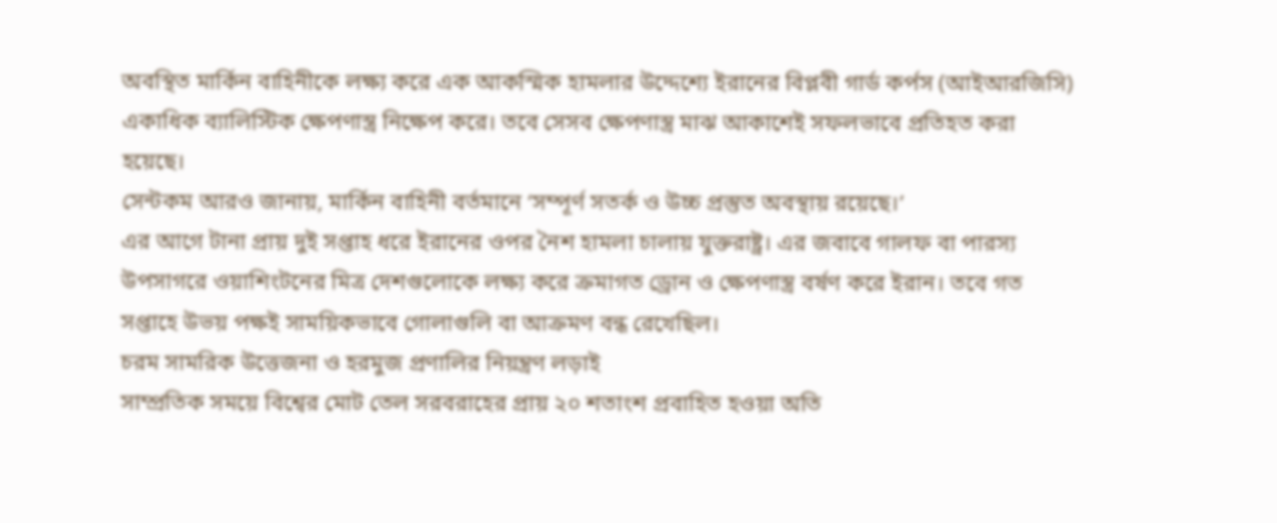অবস্থিত মার্কিন বাহিনীকে লক্ষ্য করে এক আকস্মিক হামলার উদ্দেশ্যে ইরানের বিপ্লবী গার্ড কর্পস (আইআরজিসি) একাধিক ব্যালিস্টিক ক্ষেপণাস্ত্র নিক্ষেপ করে। তবে সেসব ক্ষেপণাস্ত্র মাঝ আকাশেই সফলভাবে প্রতিহত করা হয়েছে।
সেন্টকম আরও জানায়, মার্কিন বাহিনী বর্তমানে ‘সম্পূর্ণ সতর্ক ও উচ্চ প্রস্তুত অবস্থায় রয়েছে।’
এর আগে টানা প্রায় দুই সপ্তাহ ধরে ইরানের ওপর নৈশ হামলা চালায় যুক্তরাষ্ট্র। এর জবাবে গালফ বা পারস্য উপসাগরে ওয়াশিংটনের মিত্র দেশগুলোকে লক্ষ্য করে ক্রমাগত ড্রোন ও ক্ষেপণাস্ত্র বর্ষণ করে ইরান। তবে গত সপ্তাহে উভয় পক্ষই সাময়িকভাবে গোলাগুলি বা আক্রমণ বন্ধ রেখেছিল।
চরম সামরিক উত্তেজনা ও হরমুজ প্রণালির নিয়ন্ত্রণ লড়াই
সাম্প্রতিক সময়ে বিশ্বের মোট তেল সরবরাহের প্রায় ২০ শতাংশ প্রবাহিত হওয়া অতি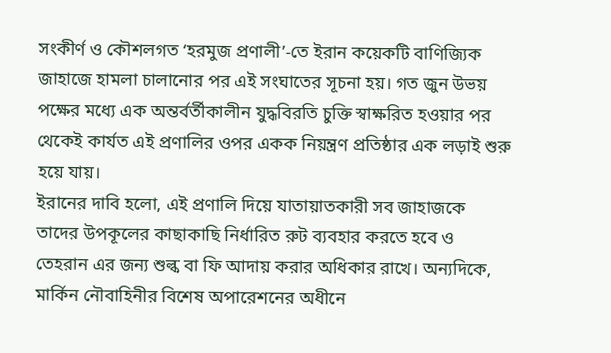সংকীর্ণ ও কৌশলগত ‘হরমুজ প্রণালী’-তে ইরান কয়েকটি বাণিজ্যিক জাহাজে হামলা চালানোর পর এই সংঘাতের সূচনা হয়। গত জুন উভয় পক্ষের মধ্যে এক অন্তর্বর্তীকালীন যুদ্ধবিরতি চুক্তি স্বাক্ষরিত হওয়ার পর থেকেই কার্যত এই প্রণালির ওপর একক নিয়ন্ত্রণ প্রতিষ্ঠার এক লড়াই শুরু হয়ে যায়।
ইরানের দাবি হলো, এই প্রণালি দিয়ে যাতায়াতকারী সব জাহাজকে তাদের উপকূলের কাছাকাছি নির্ধারিত রুট ব্যবহার করতে হবে ও তেহরান এর জন্য শুল্ক বা ফি আদায় করার অধিকার রাখে। অন্যদিকে, মার্কিন নৌবাহিনীর বিশেষ অপারেশনের অধীনে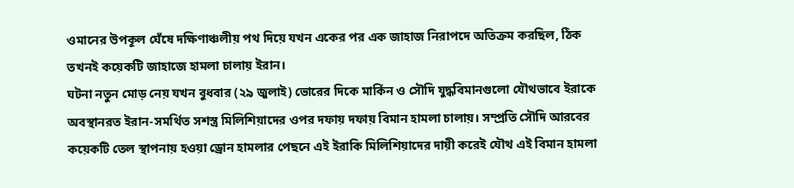ওমানের উপকূল ঘেঁষে দক্ষিণাঞ্চলীয় পথ দিয়ে যখন একের পর এক জাহাজ নিরাপদে অতিক্রম করছিল, ঠিক তখনই কয়েকটি জাহাজে হামলা চালায় ইরান।
ঘটনা নতুন মোড় নেয় যখন বুধবার (২৯ জুলাই) ভোরের দিকে মার্কিন ও সৌদি যুদ্ধবিমানগুলো যৌথভাবে ইরাকে অবস্থানরত ইরান-সমর্থিত সশস্ত্র মিলিশিয়াদের ওপর দফায় দফায় বিমান হামলা চালায়। সম্প্রতি সৌদি আরবের কয়েকটি তেল স্থাপনায় হওয়া ড্রোন হামলার পেছনে এই ইরাকি মিলিশিয়াদের দায়ী করেই যৌথ এই বিমান হামলা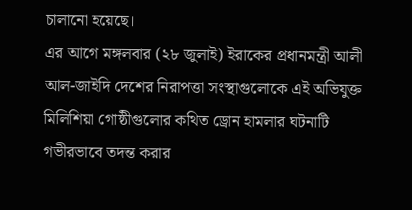চালানো হয়েছে।
এর আগে মঙ্গলবার (২৮ জুলাই) ইরাকের প্রধানমন্ত্রী আলী আল-জাইদি দেশের নিরাপত্তা সংস্থাগুলোকে এই অভিযুক্ত মিলিশিয়া গোষ্ঠীগুলোর কথিত ড্রোন হামলার ঘটনাটি গভীরভাবে তদন্ত করার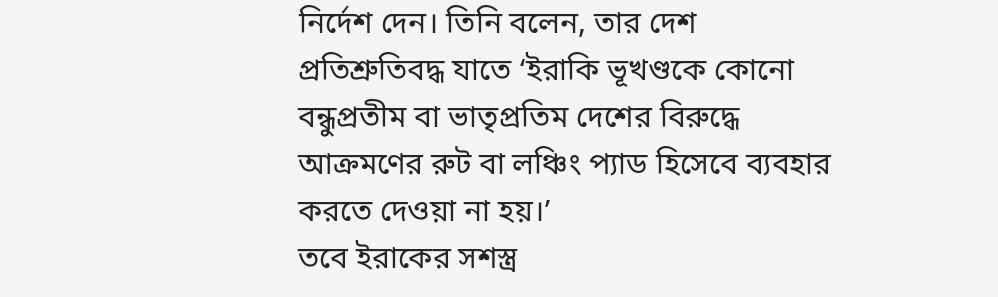নির্দেশ দেন। তিনি বলেন, তার দেশ প্রতিশ্রুতিবদ্ধ যাতে ‘ইরাকি ভূখণ্ডকে কোনো বন্ধুপ্রতীম বা ভাতৃপ্রতিম দেশের বিরুদ্ধে আক্রমণের রুট বা লঞ্চিং প্যাড হিসেবে ব্যবহার করতে দেওয়া না হয়।’
তবে ইরাকের সশস্ত্র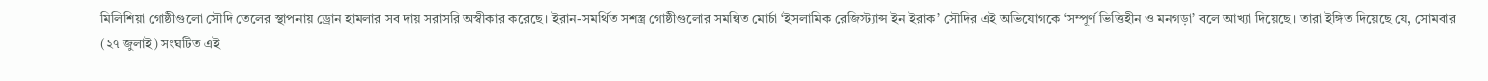মিলিশিয়া গোষ্ঠীগুলো সৌদি তেলের স্থাপনায় ড্রোন হামলার সব দায় সরাসরি অস্বীকার করেছে। ইরান-সমর্থিত সশস্ত্র গোষ্ঠীগুলোর সমন্বিত মোর্চা ‘ইসলামিক রেজিস্ট্যান্স ইন ইরাক’ সৌদির এই অভিযোগকে ‘সম্পূর্ণ ভিত্তিহীন ও মনগড়া’ বলে আখ্যা দিয়েছে। তারা ইঙ্গিত দিয়েছে যে, সোমবার (২৭ জুলাই) সংঘটিত এই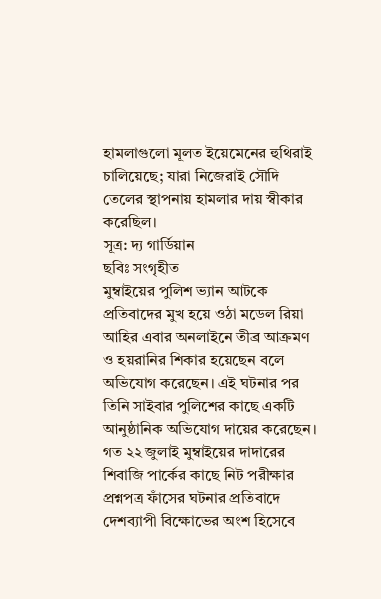হামলাগুলো মূলত ইয়েমেনের হুথিরাই চালিয়েছে; যারা নিজেরাই সৌদি তেলের স্থাপনায় হামলার দায় স্বীকার করেছিল।
সূত্র: দ্য গার্ডিয়ান
ছবিঃ সংগৃহীত
মুম্বাইয়ের পুলিশ ভ্যান আটকে প্রতিবাদের মুখ হয়ে ওঠা মডেল রিয়া আহির এবার অনলাইনে তীব্র আক্রমণ ও হয়রানির শিকার হয়েছেন বলে অভিযোগ করেছেন। এই ঘটনার পর তিনি সাইবার পুলিশের কাছে একটি আনুষ্ঠানিক অভিযোগ দায়ের করেছেন।
গত ২২ জুলাই মুম্বাইয়ের দাদারের শিবাজি পার্কের কাছে নিট পরীক্ষার প্রশ্নপত্র ফাঁসের ঘটনার প্রতিবাদে দেশব্যাপী বিক্ষোভের অংশ হিসেবে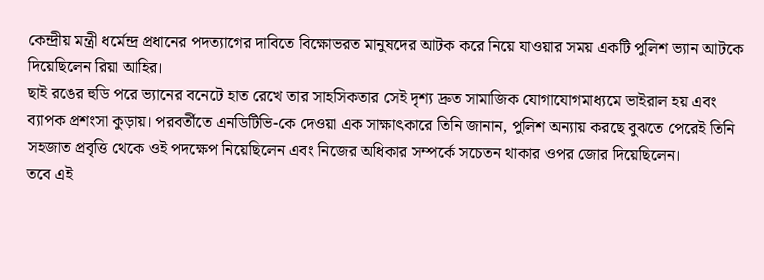কেন্দ্রীয় মন্ত্রী ধর্মেন্দ্র প্রধানের পদত্যাগের দাবিতে বিক্ষোভরত মানুষদের আটক করে নিয়ে যাওয়ার সময় একটি পুলিশ ভ্যান আটকে দিয়েছিলেন রিয়া আহির।
ছাই রঙের হুডি পরে ভ্যানের বনেটে হাত রেখে তার সাহসিকতার সেই দৃশ্য দ্রুত সামাজিক যোগাযোগমাধ্যমে ভাইরাল হয় এবং ব্যাপক প্রশংসা কুড়ায়। পরবর্তীতে এনডিটিভি-কে দেওয়া এক সাক্ষাৎকারে তিনি জানান, পুলিশ অন্যায় করছে বুঝতে পেরেই তিনি সহজাত প্রবৃত্তি থেকে ওই পদক্ষেপ নিয়েছিলেন এবং নিজের অধিকার সম্পর্কে সচেতন থাকার ওপর জোর দিয়েছিলেন।
তবে এই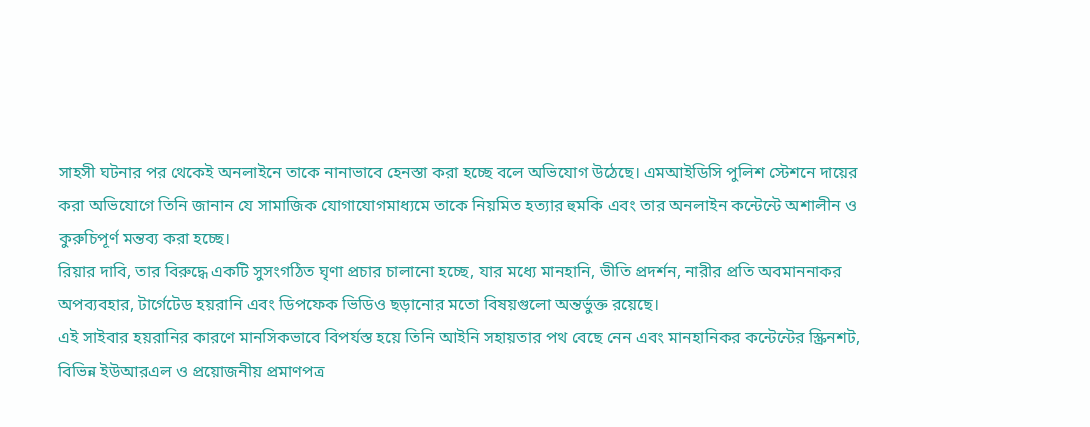সাহসী ঘটনার পর থেকেই অনলাইনে তাকে নানাভাবে হেনস্তা করা হচ্ছে বলে অভিযোগ উঠেছে। এমআইডিসি পুলিশ স্টেশনে দায়ের করা অভিযোগে তিনি জানান যে সামাজিক যোগাযোগমাধ্যমে তাকে নিয়মিত হত্যার হুমকি এবং তার অনলাইন কন্টেন্টে অশালীন ও কুরুচিপূর্ণ মন্তব্য করা হচ্ছে।
রিয়ার দাবি, তার বিরুদ্ধে একটি সুসংগঠিত ঘৃণা প্রচার চালানো হচ্ছে, যার মধ্যে মানহানি, ভীতি প্রদর্শন, নারীর প্রতি অবমাননাকর অপব্যবহার, টার্গেটেড হয়রানি এবং ডিপফেক ভিডিও ছড়ানোর মতো বিষয়গুলো অন্তর্ভুক্ত রয়েছে।
এই সাইবার হয়রানির কারণে মানসিকভাবে বিপর্যস্ত হয়ে তিনি আইনি সহায়তার পথ বেছে নেন এবং মানহানিকর কন্টেন্টের স্ক্রিনশট, বিভিন্ন ইউআরএল ও প্রয়োজনীয় প্রমাণপত্র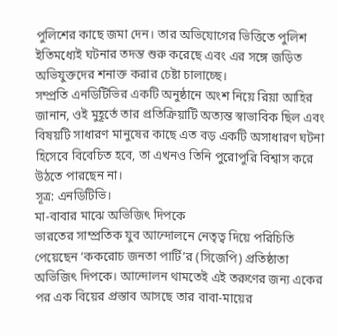পুলিশের কাছে জমা দেন। তার অভিযোগের ভিত্তিতে পুলিশ ইতিমধ্যেই ঘটনার তদন্ত শুরু করেছে এবং এর সঙ্গে জড়িত অভিযুক্তদের শনাক্ত করার চেষ্টা চালাচ্ছে।
সম্প্রতি এনডিটিভির একটি অনুষ্ঠানে অংশ নিয়ে রিয়া আহির জানান, ওই মুহূর্তে তার প্রতিক্রিয়াটি অত্যন্ত স্বাভাবিক ছিল এবং বিষয়টি সাধারণ মানুষের কাছে এত বড় একটি অসাধারণ ঘটনা হিসেবে বিবেচিত হবে, তা এখনও তিনি পুরোপুরি বিশ্বাস করে উঠতে পারছেন না।
সূত্র: এনডিটিভি।
মা-বাবার মাঝে অভিজিৎ দিপকে
ভারতের সাম্প্রতিক যুব আন্দোলনে নেতৃত্ব দিয়ে পরিচিতি পেয়েছেন ‘ককরোচ জনতা পার্টি’র (সিজেপি) প্রতিষ্ঠাতা অভিজিৎ দিপকে। আন্দোলন থামতেই এই তরুণের জন্য একের পর এক বিয়ের প্রস্তাব আসছে তার বাবা-মায়ের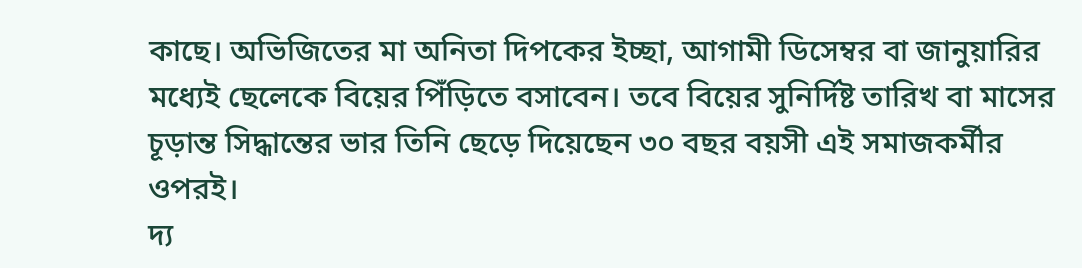কাছে। অভিজিতের মা অনিতা দিপকের ইচ্ছা, আগামী ডিসেম্বর বা জানুয়ারির মধ্যেই ছেলেকে বিয়ের পিঁড়িতে বসাবেন। তবে বিয়ের সুনির্দিষ্ট তারিখ বা মাসের চূড়ান্ত সিদ্ধান্তের ভার তিনি ছেড়ে দিয়েছেন ৩০ বছর বয়সী এই সমাজকর্মীর ওপরই।
দ্য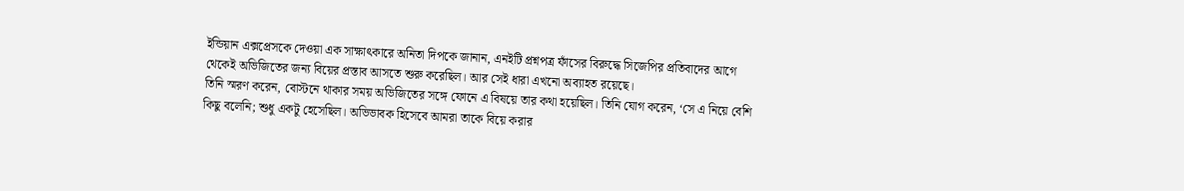ইন্ডিয়ান এক্সপ্রেসকে দেওয়া এক সাক্ষাৎকারে অনিতা দিপকে জানান, এনইটি প্রশ্নপত্র ফাঁসের বিরুদ্ধে সিজেপির প্রতিবাদের আগে থেকেই অভিজিতের জন্য বিয়ের প্রস্তাব আসতে শুরু করেছিল। আর সেই ধারা এখনো অব্যাহত রয়েছে।
তিনি স্মরণ করেন, বোস্টনে থাকার সময় অভিজিতের সঙ্গে ফোনে এ বিষয়ে তার কথা হয়েছিল। তিনি যোগ করেন, ‘সে এ নিয়ে বেশি কিছু বলেনি; শুধু একটু হেসেছিল। অভিভাবক হিসেবে আমরা তাকে বিয়ে করার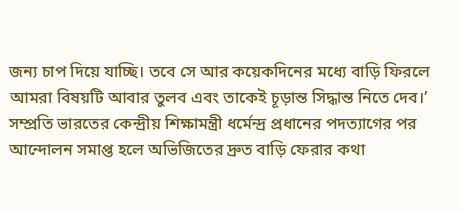জন্য চাপ দিয়ে যাচ্ছি। তবে সে আর কয়েকদিনের মধ্যে বাড়ি ফিরলে আমরা বিষয়টি আবার তুলব এবং তাকেই চূড়ান্ত সিদ্ধান্ত নিতে দেব।’
সম্প্রতি ভারতের কেন্দ্রীয় শিক্ষামন্ত্রী ধর্মেন্দ্র প্রধানের পদত্যাগের পর আন্দোলন সমাপ্ত হলে অভিজিতের দ্রুত বাড়ি ফেরার কথা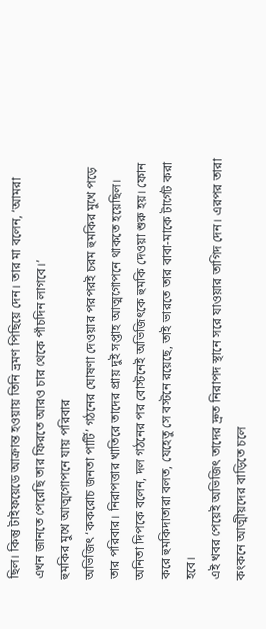ছিল। কিন্তু টাইফয়েডে আক্রান্ত হওয়ায় তিনি ভ্রমণ পিছিয়ে দেন। তার মা বলেন, ‘আমরা এখন জানতে পেরেছি তার ফিরতে আরও চার থেকে পাঁচদিন লাগবে।’
হুমকির মুখে আত্মগোপনে যায় পরিবার
অভিজিৎ ‘ককরোচ জনতা পার্টি’ গঠনের ঘোষণা দেওয়ার পরপরই চরম হুমকির মুখে পড়ে তার পরিবার। নিরাপত্তার খাতিরে তাদের প্রায় দুই সপ্তাহ আত্মগোপনে থাকতে হয়েছিল।
অনিতা দিপকে বলেন, দল গঠনের পর বোস্টনেই অভিজিৎকে হুমকি দেওয়া শুরু হয়। ফোন করে হুমকিদাতারা বলত, যেহেতু সে বস্টনে রয়েছে, তাই ভারতে তার বাবা-মাকে টার্গেট করা হবে।
এই খবর পেয়েই অভিজিৎ তাদের দ্রুত নিরাপদ স্থানে সরে যাওয়ার তাগিদ দেন। এরপর তারা কংকনে আত্মীয়দের বাড়িতে চলে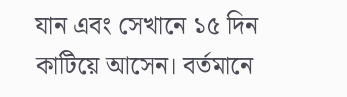যান এবং সেখানে ১৫ দিন কাটিয়ে আসেন। বর্তমানে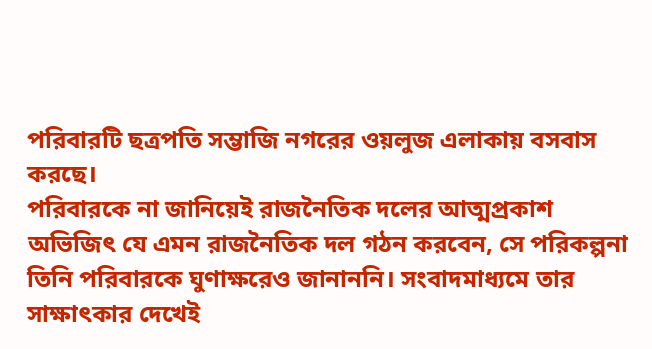পরিবারটি ছত্রপতি সম্ভাজি নগরের ওয়লুজ এলাকায় বসবাস করছে।
পরিবারকে না জানিয়েই রাজনৈতিক দলের আত্মপ্রকাশ
অভিজিৎ যে এমন রাজনৈতিক দল গঠন করবেন, সে পরিকল্পনা তিনি পরিবারকে ঘুণাক্ষরেও জানাননি। সংবাদমাধ্যমে তার সাক্ষাৎকার দেখেই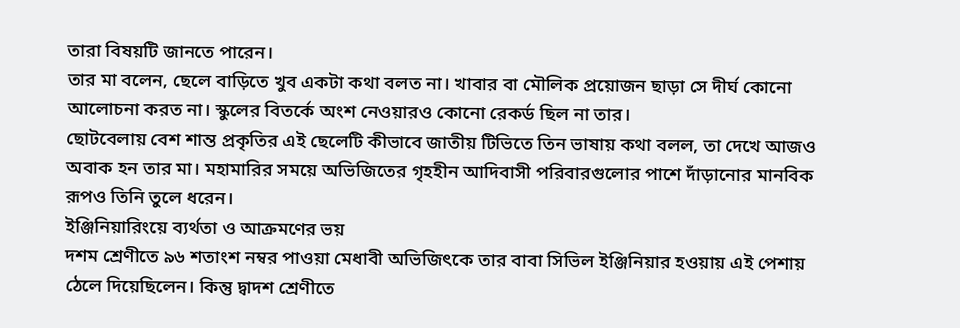তারা বিষয়টি জানতে পারেন।
তার মা বলেন, ছেলে বাড়িতে খুব একটা কথা বলত না। খাবার বা মৌলিক প্রয়োজন ছাড়া সে দীর্ঘ কোনো আলোচনা করত না। স্কুলের বিতর্কে অংশ নেওয়ারও কোনো রেকর্ড ছিল না তার।
ছোটবেলায় বেশ শান্ত প্রকৃতির এই ছেলেটি কীভাবে জাতীয় টিভিতে তিন ভাষায় কথা বলল, তা দেখে আজও অবাক হন তার মা। মহামারির সময়ে অভিজিতের গৃহহীন আদিবাসী পরিবারগুলোর পাশে দাঁড়ানোর মানবিক রূপও তিনি তুলে ধরেন।
ইঞ্জিনিয়ারিংয়ে ব্যর্থতা ও আক্রমণের ভয়
দশম শ্রেণীতে ৯৬ শতাংশ নম্বর পাওয়া মেধাবী অভিজিৎকে তার বাবা সিভিল ইঞ্জিনিয়ার হওয়ায় এই পেশায় ঠেলে দিয়েছিলেন। কিন্তু দ্বাদশ শ্রেণীতে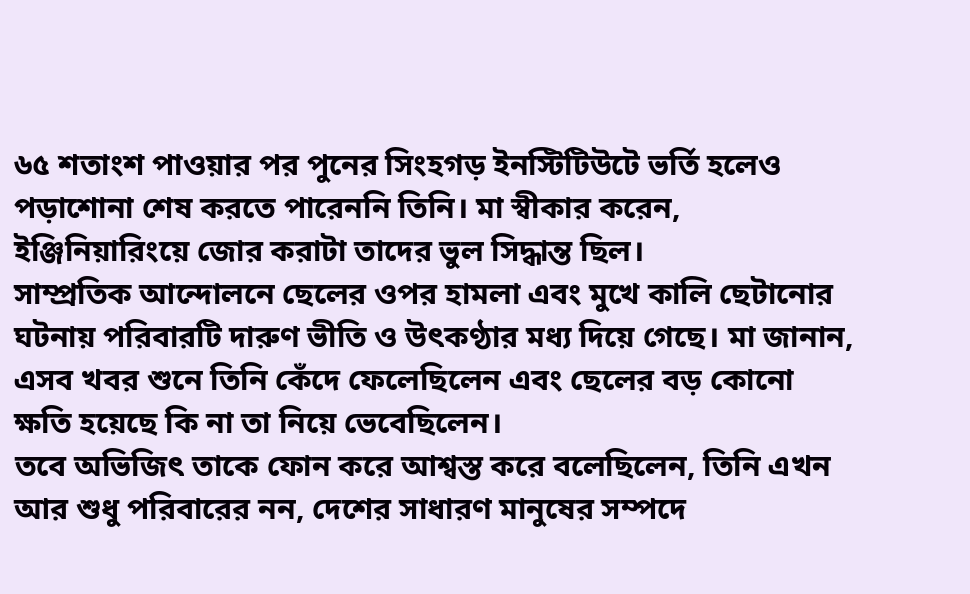৬৫ শতাংশ পাওয়ার পর পুনের সিংহগড় ইনস্টিটিউটে ভর্তি হলেও পড়াশোনা শেষ করতে পারেননি তিনি। মা স্বীকার করেন, ইঞ্জিনিয়ারিংয়ে জোর করাটা তাদের ভুল সিদ্ধান্ত ছিল।
সাম্প্রতিক আন্দোলনে ছেলের ওপর হামলা এবং মুখে কালি ছেটানোর ঘটনায় পরিবারটি দারুণ ভীতি ও উৎকণ্ঠার মধ্য দিয়ে গেছে। মা জানান, এসব খবর শুনে তিনি কেঁদে ফেলেছিলেন এবং ছেলের বড় কোনো ক্ষতি হয়েছে কি না তা নিয়ে ভেবেছিলেন।
তবে অভিজিৎ তাকে ফোন করে আশ্বস্ত করে বলেছিলেন, তিনি এখন আর শুধু পরিবারের নন, দেশের সাধারণ মানুষের সম্পদে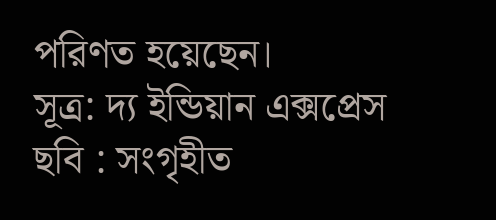পরিণত হয়েছেন।
সূত্র: দ্য ইন্ডিয়ান এক্সপ্রেস
ছবি : সংগৃহীত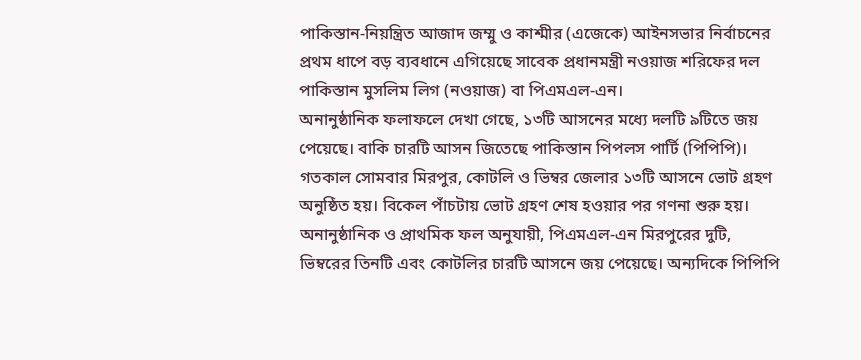পাকিস্তান-নিয়ন্ত্রিত আজাদ জম্মু ও কাশ্মীর (এজেকে) আইনসভার নির্বাচনের প্রথম ধাপে বড় ব্যবধানে এগিয়েছে সাবেক প্রধানমন্ত্রী নওয়াজ শরিফের দল পাকিস্তান মুসলিম লিগ (নওয়াজ) বা পিএমএল-এন।
অনানুষ্ঠানিক ফলাফলে দেখা গেছে, ১৩টি আসনের মধ্যে দলটি ৯টিতে জয় পেয়েছে। বাকি চারটি আসন জিতেছে পাকিস্তান পিপলস পার্টি (পিপিপি)।
গতকাল সোমবার মিরপুর, কোটলি ও ভিম্বর জেলার ১৩টি আসনে ভোট গ্রহণ অনুষ্ঠিত হয়। বিকেল পাঁচটায় ভোট গ্রহণ শেষ হওয়ার পর গণনা শুরু হয়।
অনানুষ্ঠানিক ও প্রাথমিক ফল অনুযায়ী, পিএমএল-এন মিরপুরের দুটি, ভিম্বরের তিনটি এবং কোটলির চারটি আসনে জয় পেয়েছে। অন্যদিকে পিপিপি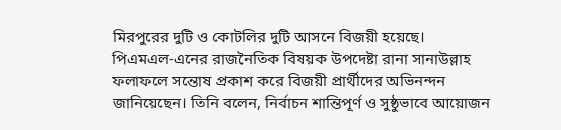মিরপুরের দুটি ও কোটলির দুটি আসনে বিজয়ী হয়েছে।
পিএমএল-এনের রাজনৈতিক বিষয়ক উপদেষ্টা রানা সানাউল্লাহ ফলাফলে সন্তোষ প্রকাশ করে বিজয়ী প্রার্থীদের অভিনন্দন জানিয়েছেন। তিনি বলেন, নির্বাচন শান্তিপূর্ণ ও সুষ্ঠুভাবে আয়োজন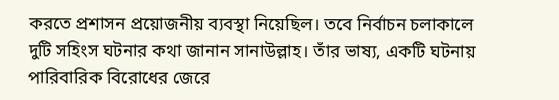করতে প্রশাসন প্রয়োজনীয় ব্যবস্থা নিয়েছিল। তবে নির্বাচন চলাকালে দুটি সহিংস ঘটনার কথা জানান সানাউল্লাহ। তাঁর ভাষ্য, একটি ঘটনায় পারিবারিক বিরোধের জেরে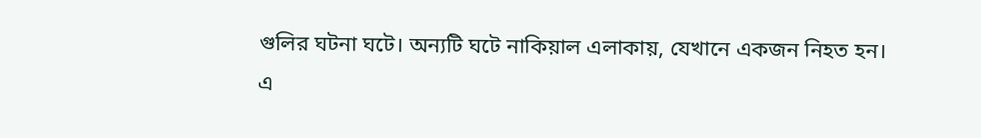গুলির ঘটনা ঘটে। অন্যটি ঘটে নাকিয়াল এলাকায়, যেখানে একজন নিহত হন। এ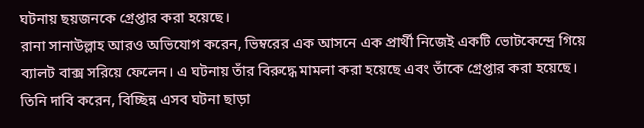ঘটনায় ছয়জনকে গ্রেপ্তার করা হয়েছে।
রানা সানাউল্লাহ আরও অভিযোগ করেন, ভিম্বরের এক আসনে এক প্রার্থী নিজেই একটি ভোটকেন্দ্রে গিয়ে ব্যালট বাক্স সরিয়ে ফেলেন। এ ঘটনায় তাঁর বিরুদ্ধে মামলা করা হয়েছে এবং তাঁকে গ্রেপ্তার করা হয়েছে।
তিনি দাবি করেন, বিচ্ছিন্ন এসব ঘটনা ছাড়া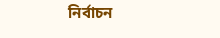নির্বাচন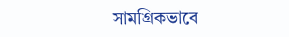সামগ্রিকভাবে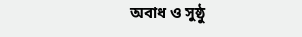অবাধ ও সুষ্ঠু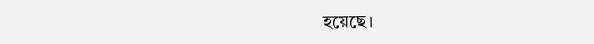হয়েছে।